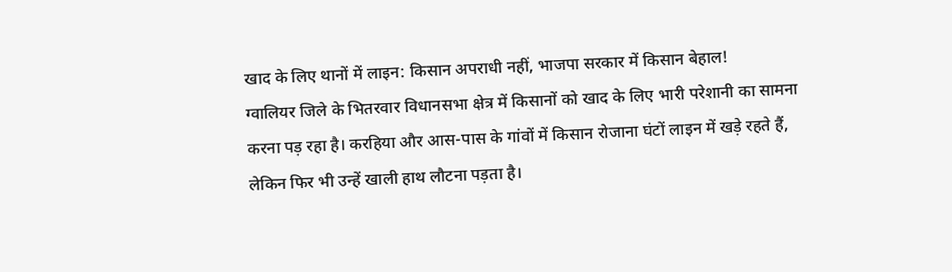खाद के लिए थानों में लाइन: किसान अपराधी नहीं, भाजपा सरकार में किसान बेहाल!
ग्वालियर जिले के भितरवार विधानसभा क्षेत्र में किसानों को खाद के लिए भारी परेशानी का सामना करना पड़ रहा है। करहिया और आस-पास के गांवों में किसान रोजाना घंटों लाइन में खड़े रहते हैं, लेकिन फिर भी उन्हें खाली हाथ लौटना पड़ता है।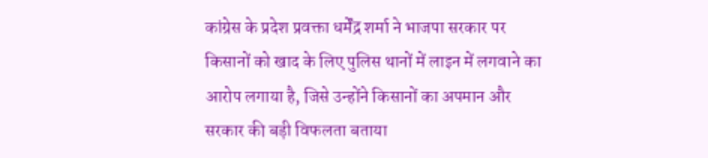कांग्रेस के प्रदेश प्रवक्ता धर्मेंद्र शर्मा ने भाजपा सरकार पर किसानों को खाद के लिए पुलिस थानों में लाइन में लगवाने का आरोप लगाया है, जिसे उन्होंने किसानों का अपमान और सरकार की बड़ी विफलता बताया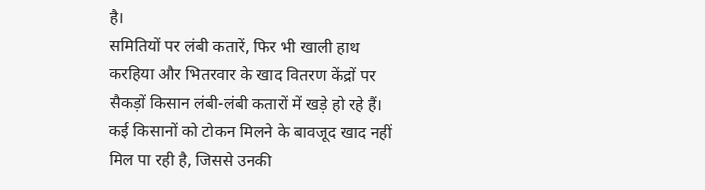है।
समितियों पर लंबी कतारें, फिर भी खाली हाथ
करहिया और भितरवार के खाद वितरण केंद्रों पर सैकड़ों किसान लंबी-लंबी कतारों में खड़े हो रहे हैं। कई किसानों को टोकन मिलने के बावजूद खाद नहीं मिल पा रही है, जिससे उनकी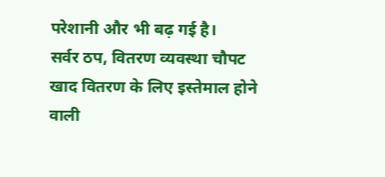परेशानी और भी बढ़ गई है।
सर्वर ठप, वितरण व्यवस्था चौपट
खाद वितरण के लिए इस्तेमाल होने वाली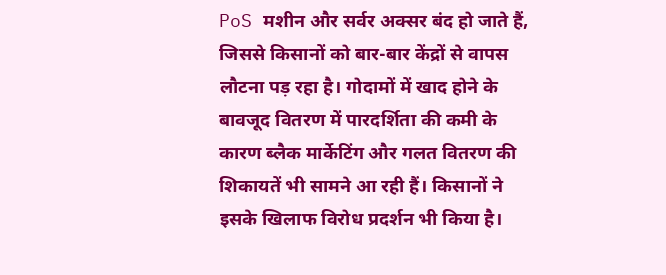PoS मशीन और सर्वर अक्सर बंद हो जाते हैं, जिससे किसानों को बार-बार केंद्रों से वापस लौटना पड़ रहा है। गोदामों में खाद होने के बावजूद वितरण में पारदर्शिता की कमी के कारण ब्लैक मार्केटिंग और गलत वितरण की शिकायतें भी सामने आ रही हैं। किसानों ने इसके खिलाफ विरोध प्रदर्शन भी किया है।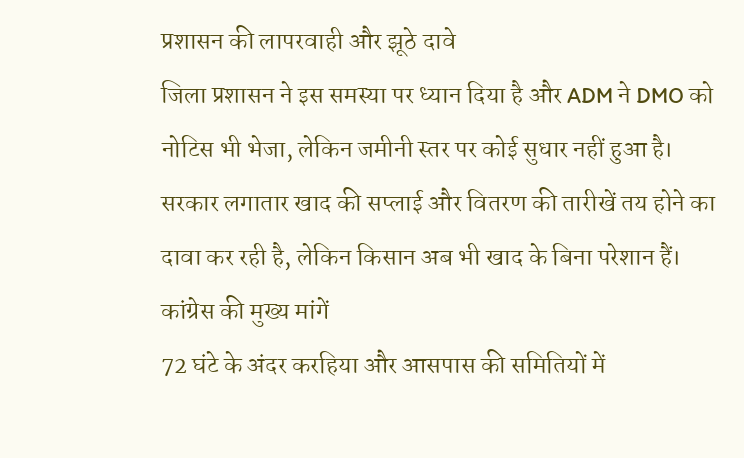प्रशासन की लापरवाही और झूठे दावे
जिला प्रशासन ने इस समस्या पर ध्यान दिया है और ADM ने DMO को नोटिस भी भेजा, लेकिन जमीनी स्तर पर कोई सुधार नहीं हुआ है। सरकार लगातार खाद की सप्लाई और वितरण की तारीखें तय होने का दावा कर रही है, लेकिन किसान अब भी खाद के बिना परेशान हैं।
कांग्रेस की मुख्य मांगें
72 घंटे के अंदर करहिया और आसपास की समितियों में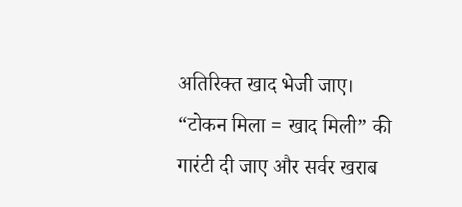अतिरिक्त खाद भेजी जाए।
“टोकन मिला = खाद मिली” की गारंटी दी जाए और सर्वर खराब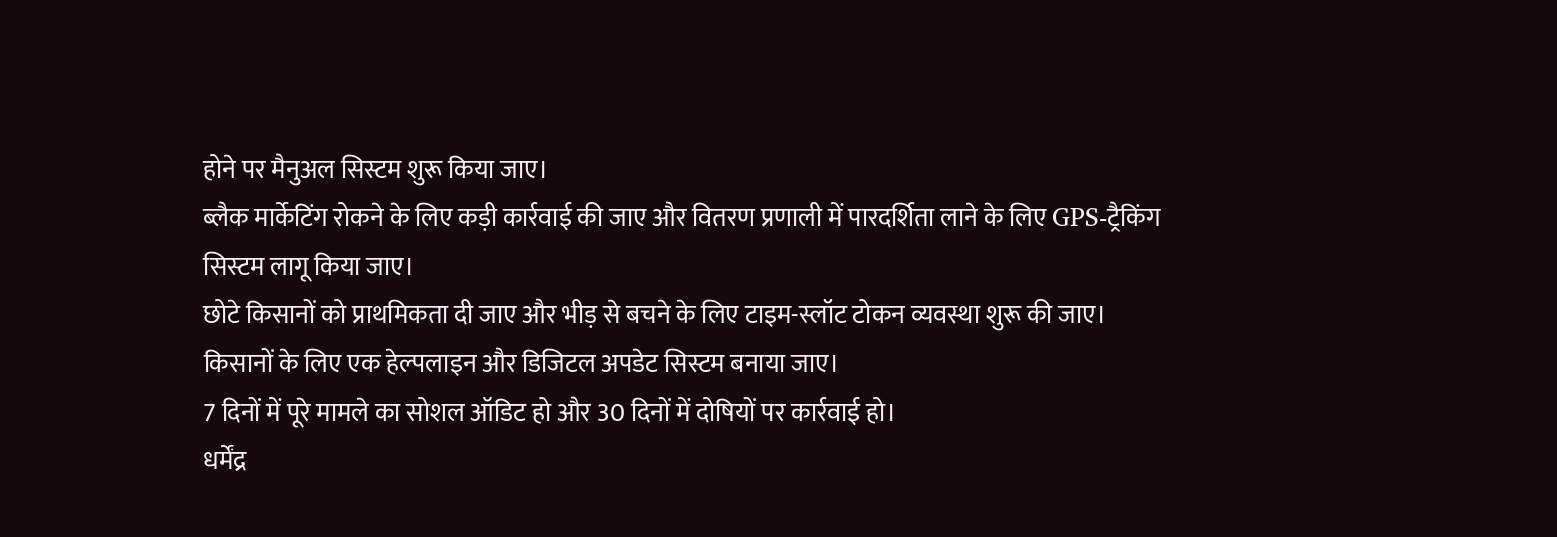होने पर मैनुअल सिस्टम शुरू किया जाए।
ब्लैक मार्केटिंग रोकने के लिए कड़ी कार्रवाई की जाए और वितरण प्रणाली में पारदर्शिता लाने के लिए GPS-ट्रैकिंग सिस्टम लागू किया जाए।
छोटे किसानों को प्राथमिकता दी जाए और भीड़ से बचने के लिए टाइम-स्लॉट टोकन व्यवस्था शुरू की जाए।
किसानों के लिए एक हेल्पलाइन और डिजिटल अपडेट सिस्टम बनाया जाए।
7 दिनों में पूरे मामले का सोशल ऑडिट हो और 30 दिनों में दोषियों पर कार्रवाई हो।
धर्मेंद्र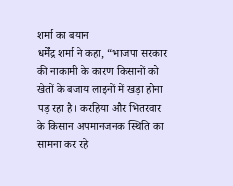शर्मा का बयान
धर्मेंद्र शर्मा ने कहा, “भाजपा सरकार की नाकामी के कारण किसानों को खेतों के बजाय लाइनों में खड़ा होना पड़ रहा है। करहिया और भितरवार के किसान अपमानजनक स्थिति का सामना कर रहे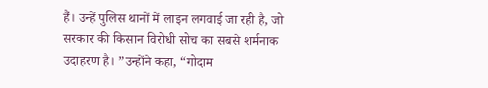हैं। उन्हें पुलिस थानों में लाइन लगवाई जा रही है, जो सरकार की किसान विरोधी सोच का सबसे शर्मनाक उदाहरण है। ”उन्होंने कहा, “गोदाम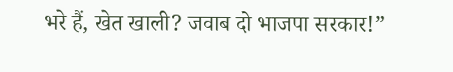भरे हैं, खेत खाली? जवाब दो भाजपा सरकार!”